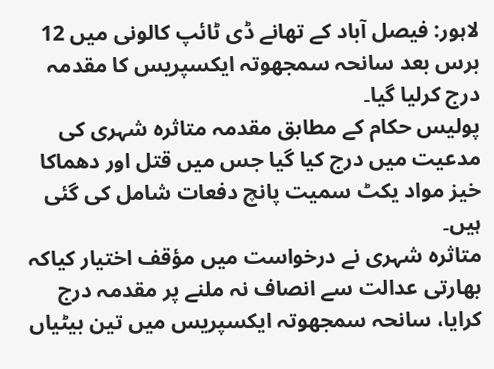لاہور: فیصل آباد کے تھانے ڈی ٹائپ کالونی میں 12 برس بعد سانحہ سمجھوتہ ایکسپریس کا مقدمہ درج کرلیا گیا۔
پولیس حکام کے مطابق مقدمہ متاثرہ شہری کی مدعیت میں درج کیا گیا جس میں قتل اور دھماکا خیز مواد یکٹ سمیت پانچ دفعات شامل کی گئی ہیں۔
متاثرہ شہری نے درخواست میں مؤقف اختیار کیاکہ بھارتی عدالت سے انصاف نہ ملنے پر مقدمہ درج کرایا، سانحہ سمجھوتہ ایکسپریس میں تین بیٹیاں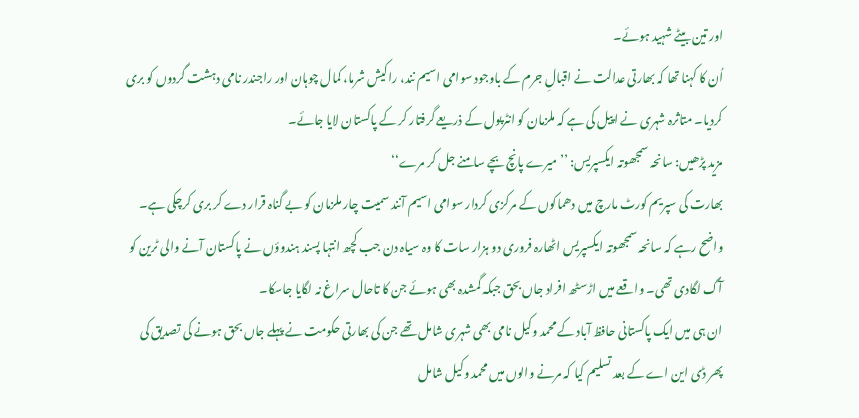اور تین بیٹے شہید ہوئے۔
اُن کا کہنا تھا کہ بھارتی عدالت نے اقبالِ جرم کے باوجود سوامی اسیم نند، راکیش شرما، کمال چوہان اور راجندر نامی دہشت گردوں کو بری کردیا۔ متاثرہ شہری نے اپیل کی ہے کہ ملزمان کو انٹرپول کے ذریعے گرفتار کر کے پاکستان لایا جائے۔
مزید پڑھیں: سانحہ سمجھوتہ ایکسپریس: ’’ میرے پانچ بچے سامنے جل کر مرے‘‘
بھارت کی سپریم کورٹ مارچ میں دھماکوں کے مرکزی کردار سوامی اسیم آنند سمیت چار ملزمان کو بے گناہ قرار دے کر بری کرچکی ہے۔ واضح رہے کہ سانحہ سمجھوتہ ایکسپریس اٹھارہ فروری دو ہزار سات کا وہ سیاہ دن جب کچھ انتہا پسند ہندوؤں نے پاکستان آنے والی ٹرین کو آگ لگادی تھی۔ واقعے میں اڑسٹھ افراد جاں بحق جبکہ گمشدہ بھی ہوئے جن کا تاحال سراغ نہ لگایا جاسکا۔
ان ہی میں ایک پاکستانی حافظ آباد کے محمد وکیل نامی بھی شہری شامل تھے جن کی بھارتی حکومت نے پہلے جاں بحق ہونے کی تصدیق کی پھر ڈی این اے کے بعد تسلیم کیا کہ مرنے والوں میں محمد وکیل شامل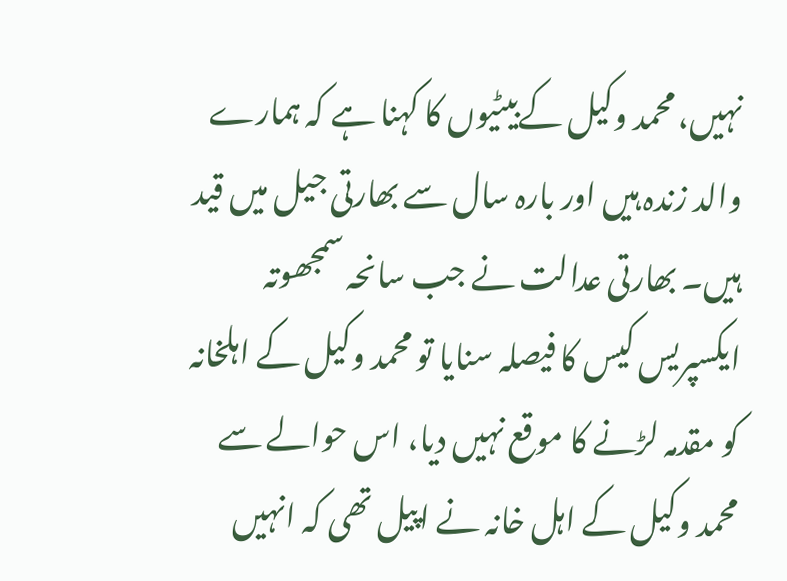نہیں، محمد وکیل کےبیٹیوں کا کہنا ہے کہ ہمارے والد زندہ ہیں اور بارہ سال سے بھارتی جیل میں قید ہیں۔ بھارتی عدالت نے جب سانحہ سمجھوتہ ایکسپریس کیس کا فیصلہ سنایا تو محمد وکیل کے اہلخانہ کو مقدمہ لڑنے کا موقع نہیں دیا، اس حوالے سے محمد وکیل کے اہل خانہ نے اپیل تھی کہ انہیں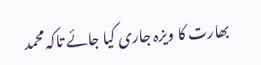بھارت کا ویزہ جاری کیا جائے تاکہ محمد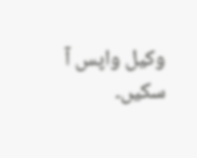وکیل واپس آ سکیں۔